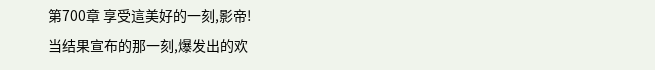第700章 享受這美好的一刻,影帝!
当结果宣布的那一刻,爆发出的欢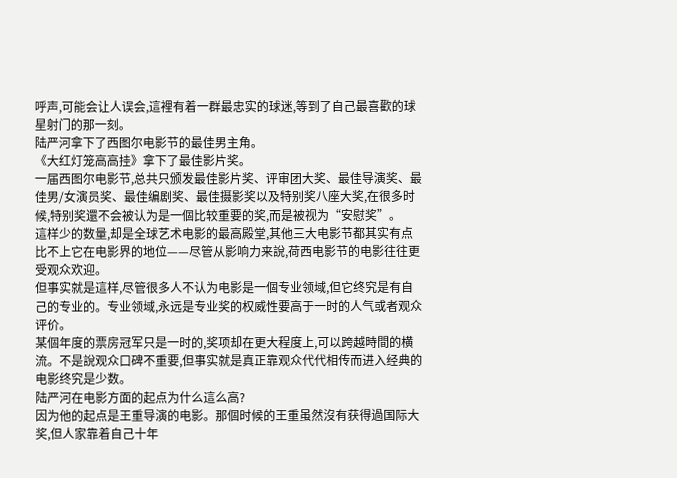呼声,可能会让人误会,這裡有着一群最忠实的球迷,等到了自己最喜歡的球星射门的那一刻。
陆严河拿下了西图尔电影节的最佳男主角。
《大红灯笼高高挂》拿下了最佳影片奖。
一届西图尔电影节,总共只颁发最佳影片奖、评审团大奖、最佳导演奖、最佳男/女演员奖、最佳编剧奖、最佳摄影奖以及特别奖八座大奖,在很多时候,特别奖還不会被认为是一個比较重要的奖,而是被视为“安慰奖”。
這样少的数量,却是全球艺术电影的最高殿堂,其他三大电影节都其实有点比不上它在电影界的地位——尽管从影响力来說,荷西电影节的电影往往更受观众欢迎。
但事实就是這样,尽管很多人不认为电影是一個专业领域,但它终究是有自己的专业的。专业领域,永远是专业奖的权威性要高于一时的人气或者观众评价。
某個年度的票房冠军只是一时的,奖项却在更大程度上,可以跨越時間的横流。不是說观众口碑不重要,但事实就是真正靠观众代代相传而进入经典的电影终究是少数。
陆严河在电影方面的起点为什么這么高?
因为他的起点是王重导演的电影。那個时候的王重虽然沒有获得過国际大奖,但人家靠着自己十年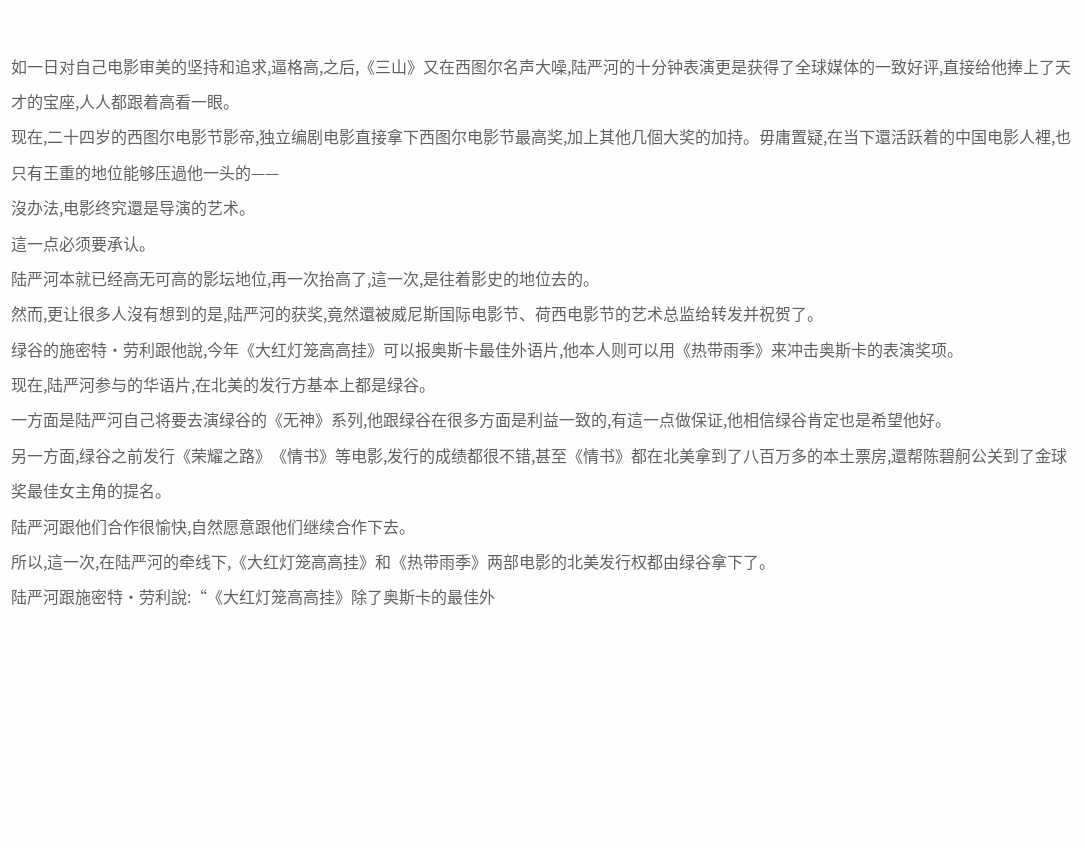如一日对自己电影审美的坚持和追求,逼格高,之后,《三山》又在西图尔名声大噪,陆严河的十分钟表演更是获得了全球媒体的一致好评,直接给他捧上了天才的宝座,人人都跟着高看一眼。
现在,二十四岁的西图尔电影节影帝,独立编剧电影直接拿下西图尔电影节最高奖,加上其他几個大奖的加持。毋庸置疑,在当下還活跃着的中国电影人裡,也只有王重的地位能够压過他一头的——
沒办法,电影终究還是导演的艺术。
這一点必须要承认。
陆严河本就已经高无可高的影坛地位,再一次抬高了,這一次,是往着影史的地位去的。
然而,更让很多人沒有想到的是,陆严河的获奖,竟然還被威尼斯国际电影节、荷西电影节的艺术总监给转发并祝贺了。
绿谷的施密特·劳利跟他說,今年《大红灯笼高高挂》可以报奥斯卡最佳外语片,他本人则可以用《热带雨季》来冲击奥斯卡的表演奖项。
现在,陆严河参与的华语片,在北美的发行方基本上都是绿谷。
一方面是陆严河自己将要去演绿谷的《无神》系列,他跟绿谷在很多方面是利益一致的,有這一点做保证,他相信绿谷肯定也是希望他好。
另一方面,绿谷之前发行《荣耀之路》《情书》等电影,发行的成绩都很不错,甚至《情书》都在北美拿到了八百万多的本土票房,還帮陈碧舸公关到了金球奖最佳女主角的提名。
陆严河跟他们合作很愉快,自然愿意跟他们继续合作下去。
所以,這一次,在陆严河的牵线下,《大红灯笼高高挂》和《热带雨季》两部电影的北美发行权都由绿谷拿下了。
陆严河跟施密特·劳利說:“《大红灯笼高高挂》除了奥斯卡的最佳外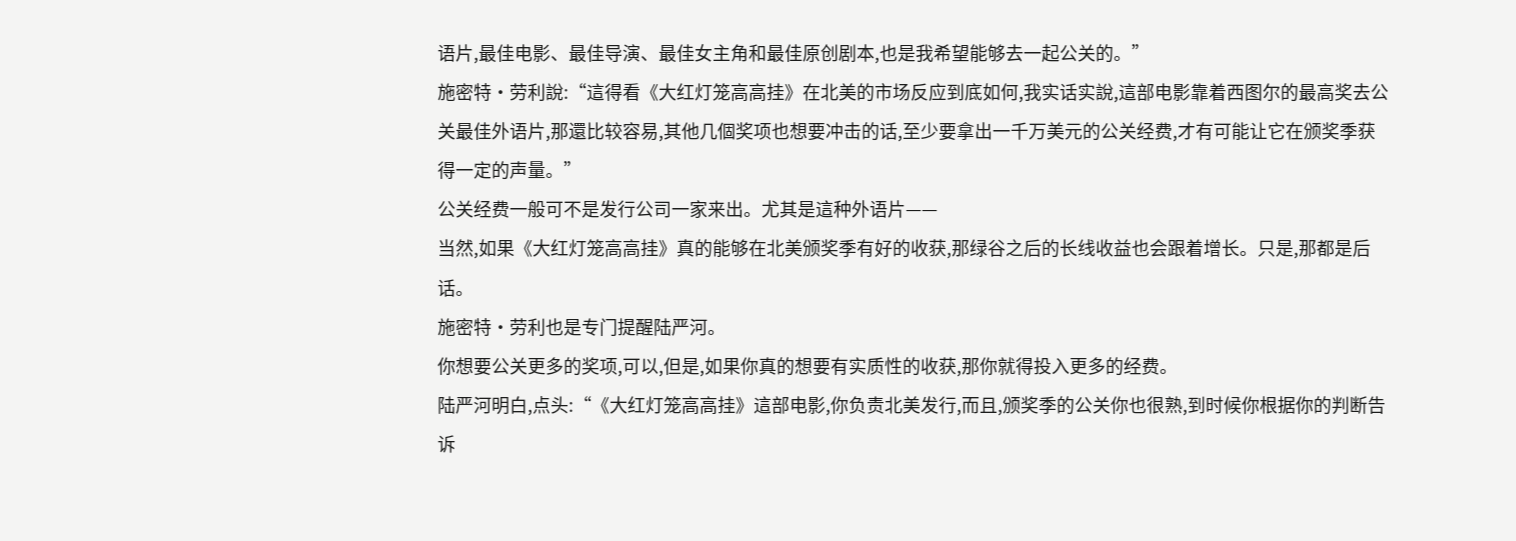语片,最佳电影、最佳导演、最佳女主角和最佳原创剧本,也是我希望能够去一起公关的。”
施密特·劳利說:“這得看《大红灯笼高高挂》在北美的市场反应到底如何,我实话实說,這部电影靠着西图尔的最高奖去公关最佳外语片,那還比较容易,其他几個奖项也想要冲击的话,至少要拿出一千万美元的公关经费,才有可能让它在颁奖季获得一定的声量。”
公关经费一般可不是发行公司一家来出。尤其是這种外语片——
当然,如果《大红灯笼高高挂》真的能够在北美颁奖季有好的收获,那绿谷之后的长线收益也会跟着增长。只是,那都是后话。
施密特·劳利也是专门提醒陆严河。
你想要公关更多的奖项,可以,但是,如果你真的想要有实质性的收获,那你就得投入更多的经费。
陆严河明白,点头:“《大红灯笼高高挂》這部电影,你负责北美发行,而且,颁奖季的公关你也很熟,到时候你根据你的判断告诉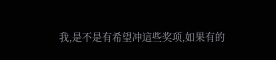我,是不是有希望冲這些奖项,如果有的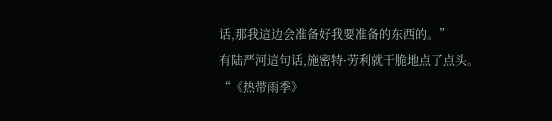话,那我這边会准备好我要准备的东西的。”
有陆严河這句话,施密特·劳利就干脆地点了点头。
“《热带雨季》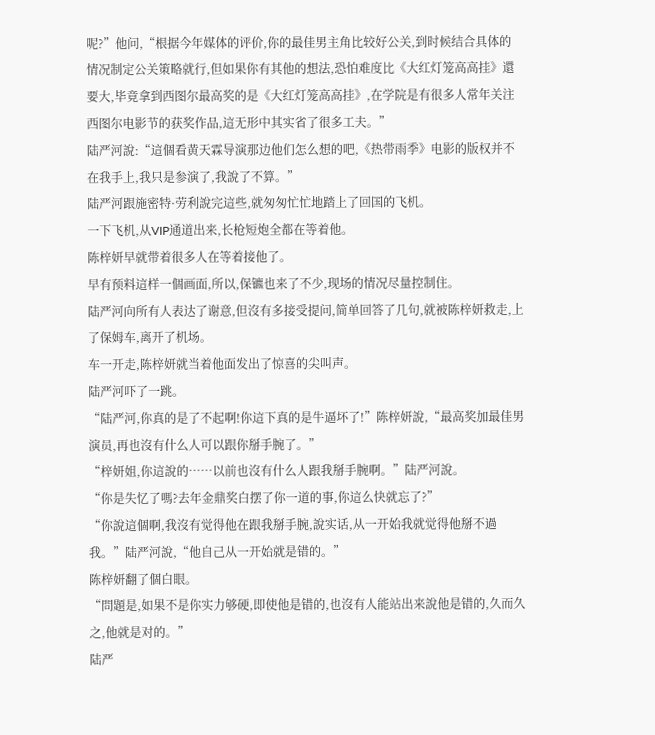呢?”他问,“根据今年媒体的评价,你的最佳男主角比较好公关,到时候结合具体的情况制定公关策略就行,但如果你有其他的想法,恐怕难度比《大红灯笼高高挂》還要大,毕竟拿到西图尔最高奖的是《大红灯笼高高挂》,在学院是有很多人常年关注西图尔电影节的获奖作品,這无形中其实省了很多工夫。”
陆严河說:“這個看黄天霖导演那边他们怎么想的吧,《热带雨季》电影的版权并不在我手上,我只是参演了,我說了不算。”
陆严河跟施密特·劳利說完這些,就匆匆忙忙地踏上了回国的飞机。
一下飞机,从VIP通道出来,长枪短炮全都在等着他。
陈梓妍早就带着很多人在等着接他了。
早有预料這样一個画面,所以,保镳也来了不少,现场的情况尽量控制住。
陆严河向所有人表达了谢意,但沒有多接受提问,简单回答了几句,就被陈梓妍救走,上了保姆车,离开了机场。
车一开走,陈梓妍就当着他面发出了惊喜的尖叫声。
陆严河吓了一跳。
“陆严河,你真的是了不起啊!你這下真的是牛逼坏了!”陈梓妍說,“最高奖加最佳男演员,再也沒有什么人可以跟你掰手腕了。”
“梓妍姐,你這說的……以前也沒有什么人跟我掰手腕啊。”陆严河說。
“你是失忆了嗎?去年金鼎奖白摆了你一道的事,你這么快就忘了?”
“你說這個啊,我沒有觉得他在跟我掰手腕,說实话,从一开始我就觉得他掰不過我。”陆严河說,“他自己从一开始就是错的。”
陈梓妍翻了個白眼。
“問題是,如果不是你实力够硬,即使他是错的,也沒有人能站出来說他是错的,久而久之,他就是对的。”
陆严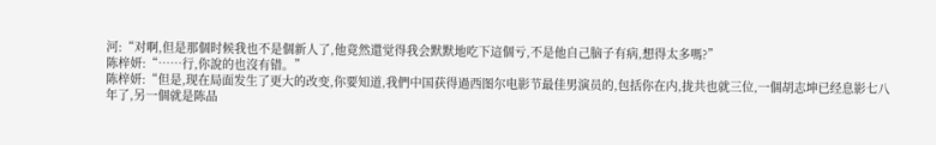河:“对啊,但是那個时候我也不是個新人了,他竟然還觉得我会默默地吃下這個亏,不是他自己脑子有病,想得太多嗎?”
陈梓妍:“……行,你說的也沒有错。”
陈梓妍:“但是,现在局面发生了更大的改变,你要知道,我們中国获得過西图尔电影节最佳男演员的,包括你在内,拢共也就三位,一個胡志坤已经息影七八年了,另一個就是陈品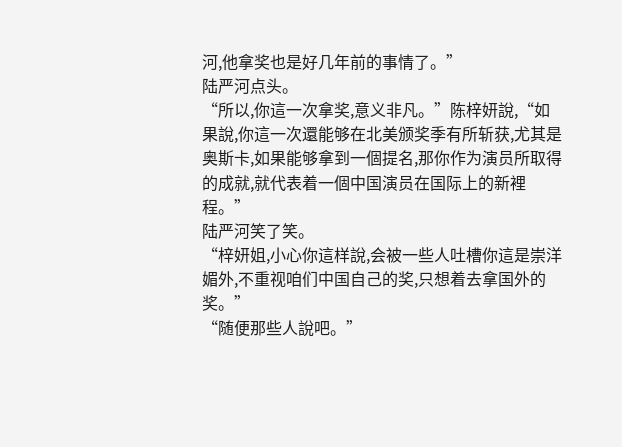河,他拿奖也是好几年前的事情了。”
陆严河点头。
“所以,你這一次拿奖,意义非凡。”陈梓妍說,“如果說,你這一次還能够在北美颁奖季有所斩获,尤其是奥斯卡,如果能够拿到一個提名,那你作为演员所取得的成就,就代表着一個中国演员在国际上的新裡程。”
陆严河笑了笑。
“梓妍姐,小心你這样說,会被一些人吐槽你這是崇洋媚外,不重视咱们中国自己的奖,只想着去拿国外的奖。”
“随便那些人說吧。”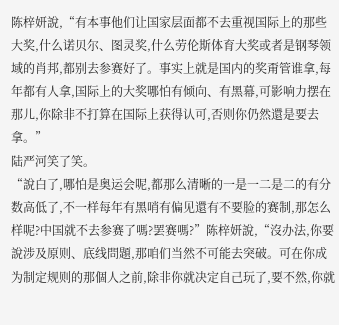陈梓妍說,“有本事他们让国家层面都不去重视国际上的那些大奖,什么诺贝尔、图灵奖,什么劳伦斯体育大奖或者是钢琴领域的肖邦,都别去参赛好了。事实上就是国内的奖甭管谁拿,每年都有人拿,国际上的大奖哪怕有倾向、有黑幕,可影响力摆在那儿,你除非不打算在国际上获得认可,否则你仍然還是要去拿。”
陆严河笑了笑。
“說白了,哪怕是奥运会呢,都那么清晰的一是一二是二的有分数高低了,不一样每年有黑哨有偏见還有不要脸的赛制,那怎么样呢?中国就不去参赛了嗎?罢赛嗎?”陈梓妍說,“沒办法,你要說涉及原则、底线問題,那咱们当然不可能去突破。可在你成为制定规则的那個人之前,除非你就决定自己玩了,要不然,你就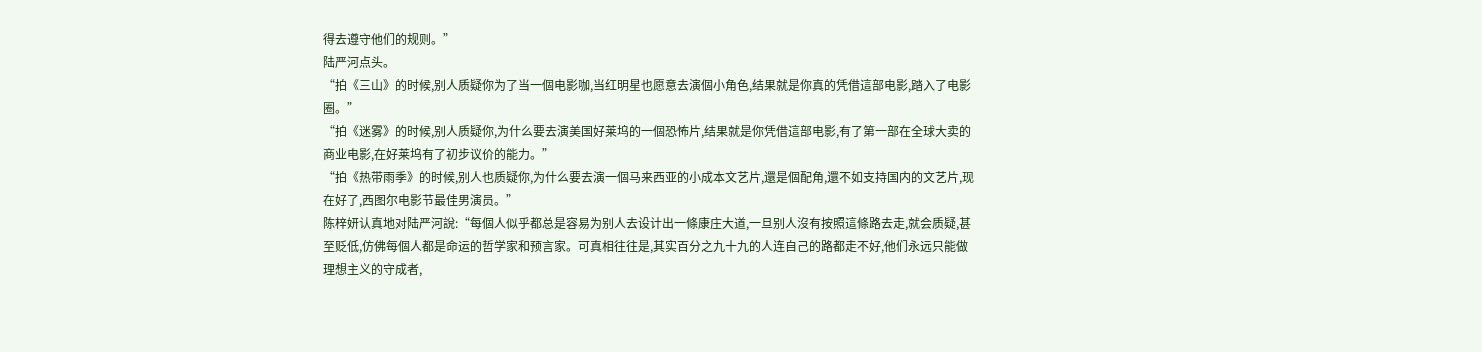得去遵守他们的规则。”
陆严河点头。
“拍《三山》的时候,别人质疑你为了当一個电影咖,当红明星也愿意去演個小角色,结果就是你真的凭借這部电影,踏入了电影圈。”
“拍《迷雾》的时候,别人质疑你,为什么要去演美国好莱坞的一個恐怖片,结果就是你凭借這部电影,有了第一部在全球大卖的商业电影,在好莱坞有了初步议价的能力。”
“拍《热带雨季》的时候,别人也质疑你,为什么要去演一個马来西亚的小成本文艺片,還是個配角,還不如支持国内的文艺片,现在好了,西图尔电影节最佳男演员。”
陈梓妍认真地对陆严河說:“每個人似乎都总是容易为别人去设计出一條康庄大道,一旦别人沒有按照這條路去走,就会质疑,甚至贬低,仿佛每個人都是命运的哲学家和预言家。可真相往往是,其实百分之九十九的人连自己的路都走不好,他们永远只能做理想主义的守成者,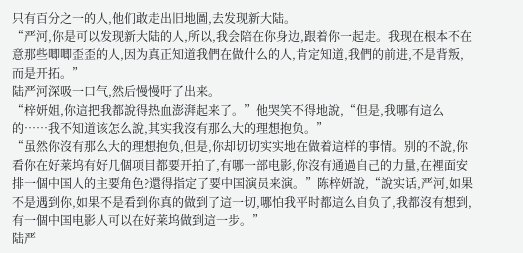只有百分之一的人,他们敢走出旧地圖,去发现新大陆。
“严河,你是可以发现新大陆的人,所以,我会陪在你身边,跟着你一起走。我现在根本不在意那些唧唧歪歪的人,因为真正知道我們在做什么的人,肯定知道,我們的前进,不是背叛,而是开拓。”
陆严河深吸一口气,然后慢慢吁了出来。
“梓妍姐,你這把我都說得热血澎湃起来了。”他哭笑不得地說,“但是,我哪有這么的……我不知道该怎么說,其实我沒有那么大的理想抱负。”
“虽然你沒有那么大的理想抱负,但是,你却切切实实地在做着這样的事情。别的不說,你看你在好莱坞有好几個项目都要开拍了,有哪一部电影,你沒有通過自己的力量,在裡面安排一個中国人的主要角色?還得指定了要中国演员来演。”陈梓妍說,“說实话,严河,如果不是遇到你,如果不是看到你真的做到了這一切,哪怕我平时都這么自负了,我都沒有想到,有一個中国电影人可以在好莱坞做到這一步。”
陆严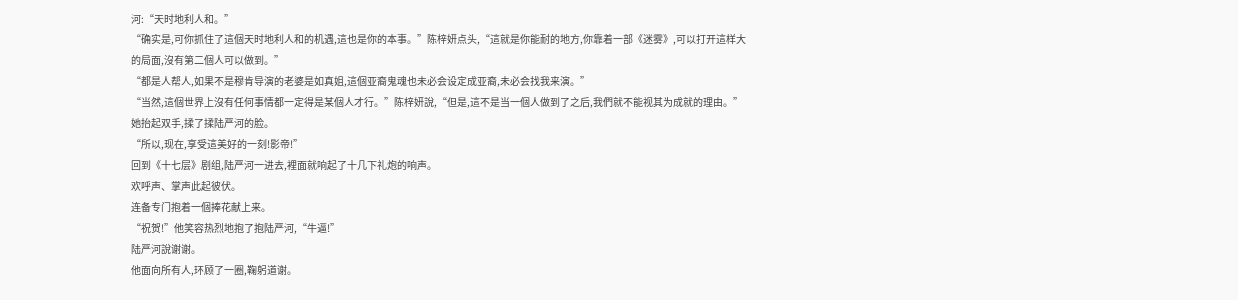河:“天时地利人和。”
“确实是,可你抓住了這個天时地利人和的机遇,這也是你的本事。”陈梓妍点头,“這就是你能耐的地方,你靠着一部《迷雾》,可以打开這样大的局面,沒有第二個人可以做到。”
“都是人帮人,如果不是穆肯导演的老婆是如真姐,這個亚裔鬼魂也未必会设定成亚裔,未必会找我来演。”
“当然,這個世界上沒有任何事情都一定得是某個人才行。”陈梓妍說,“但是,這不是当一個人做到了之后,我們就不能视其为成就的理由。”
她抬起双手,揉了揉陆严河的脸。
“所以,现在,享受這美好的一刻!影帝!”
回到《十七层》剧组,陆严河一进去,裡面就响起了十几下礼炮的响声。
欢呼声、掌声此起彼伏。
连备专门抱着一個捧花献上来。
“祝贺!”他笑容热烈地抱了抱陆严河,“牛逼!”
陆严河說谢谢。
他面向所有人,环顾了一圈,鞠躬道谢。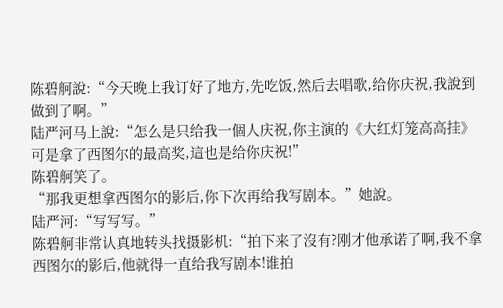陈碧舸說:“今天晚上我订好了地方,先吃饭,然后去唱歌,给你庆祝,我說到做到了啊。”
陆严河马上說:“怎么是只给我一個人庆祝,你主演的《大红灯笼高高挂》可是拿了西图尔的最高奖,這也是给你庆祝!”
陈碧舸笑了。
“那我更想拿西图尔的影后,你下次再给我写剧本。”她說。
陆严河:“写写写。”
陈碧舸非常认真地转头找摄影机:“拍下来了沒有?刚才他承诺了啊,我不拿西图尔的影后,他就得一直给我写剧本!谁拍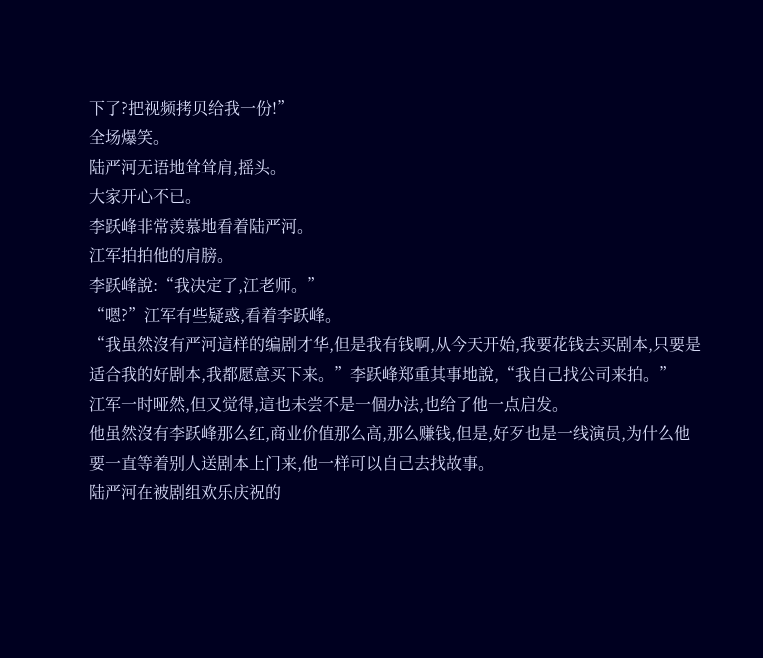下了?把视频拷贝给我一份!”
全场爆笑。
陆严河无语地耸耸肩,摇头。
大家开心不已。
李跃峰非常羡慕地看着陆严河。
江军拍拍他的肩膀。
李跃峰說:“我决定了,江老师。”
“嗯?”江军有些疑惑,看着李跃峰。
“我虽然沒有严河這样的编剧才华,但是我有钱啊,从今天开始,我要花钱去买剧本,只要是适合我的好剧本,我都愿意买下来。”李跃峰郑重其事地說,“我自己找公司来拍。”
江军一时哑然,但又觉得,這也未尝不是一個办法,也给了他一点启发。
他虽然沒有李跃峰那么红,商业价值那么高,那么赚钱,但是,好歹也是一线演员,为什么他要一直等着别人送剧本上门来,他一样可以自己去找故事。
陆严河在被剧组欢乐庆祝的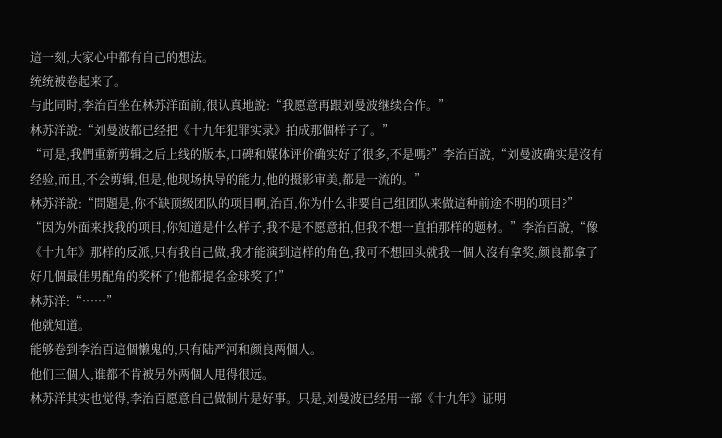這一刻,大家心中都有自己的想法。
统统被卷起来了。
与此同时,李治百坐在林苏洋面前,很认真地說:“我愿意再跟刘曼波继续合作。”
林苏洋說:“刘曼波都已经把《十九年犯罪实录》拍成那個样子了。”
“可是,我們重新剪辑之后上线的版本,口碑和媒体评价确实好了很多,不是嗎?”李治百說,“刘曼波确实是沒有经验,而且,不会剪辑,但是,他现场执导的能力,他的摄影审美,都是一流的。”
林苏洋說:“問題是,你不缺顶级团队的项目啊,治百,你为什么非要自己组团队来做這种前途不明的项目?”
“因为外面来找我的项目,你知道是什么样子,我不是不愿意拍,但我不想一直拍那样的题材。”李治百說,“像《十九年》那样的反派,只有我自己做,我才能演到這样的角色,我可不想回头就我一個人沒有拿奖,颜良都拿了好几個最佳男配角的奖杯了!他都提名金球奖了!”
林苏洋:“……”
他就知道。
能够卷到李治百這個懒鬼的,只有陆严河和颜良两個人。
他们三個人,谁都不肯被另外两個人甩得很远。
林苏洋其实也觉得,李治百愿意自己做制片是好事。只是,刘曼波已经用一部《十九年》证明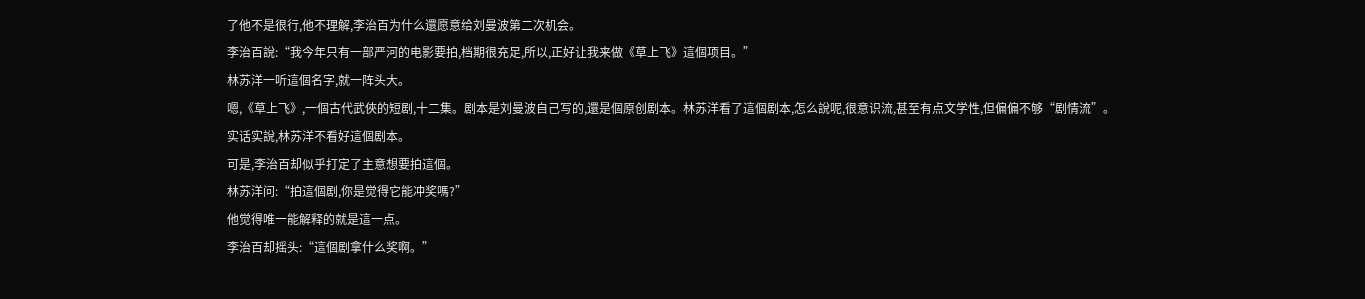了他不是很行,他不理解,李治百为什么還愿意给刘曼波第二次机会。
李治百說:“我今年只有一部严河的电影要拍,档期很充足,所以,正好让我来做《草上飞》這個项目。”
林苏洋一听這個名字,就一阵头大。
嗯,《草上飞》,一個古代武俠的短剧,十二集。剧本是刘曼波自己写的,還是個原创剧本。林苏洋看了這個剧本,怎么說呢,很意识流,甚至有点文学性,但偏偏不够“剧情流”。
实话实說,林苏洋不看好這個剧本。
可是,李治百却似乎打定了主意想要拍這個。
林苏洋问:“拍這個剧,你是觉得它能冲奖嗎?”
他觉得唯一能解释的就是這一点。
李治百却摇头:“這個剧拿什么奖啊。”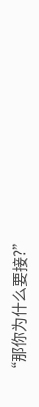“那你为什么要接?”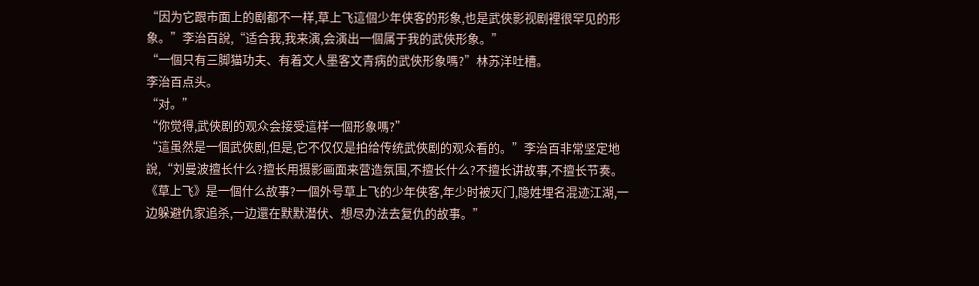“因为它跟市面上的剧都不一样,草上飞這個少年侠客的形象,也是武俠影视剧裡很罕见的形象。”李治百說,“适合我,我来演,会演出一個属于我的武俠形象。”
“一個只有三脚猫功夫、有着文人墨客文青病的武俠形象嗎?”林苏洋吐槽。
李治百点头。
“对。”
“你觉得,武俠剧的观众会接受這样一個形象嗎?”
“這虽然是一個武俠剧,但是,它不仅仅是拍给传统武俠剧的观众看的。”李治百非常坚定地說,“刘曼波擅长什么?擅长用摄影画面来营造氛围,不擅长什么?不擅长讲故事,不擅长节奏。《草上飞》是一個什么故事?一個外号草上飞的少年侠客,年少时被灭门,隐姓埋名混迹江湖,一边躲避仇家追杀,一边還在默默潜伏、想尽办法去复仇的故事。”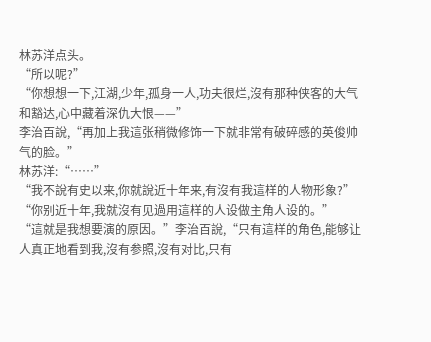林苏洋点头。
“所以呢?”
“你想想一下,江湖,少年,孤身一人,功夫很烂,沒有那种侠客的大气和豁达,心中藏着深仇大恨——”
李治百說,“再加上我這张稍微修饰一下就非常有破碎感的英俊帅气的脸。”
林苏洋:“……”
“我不說有史以来,你就說近十年来,有沒有我這样的人物形象?”
“你别近十年,我就沒有见過用這样的人设做主角人设的。”
“這就是我想要演的原因。”李治百說,“只有這样的角色,能够让人真正地看到我,沒有参照,沒有对比,只有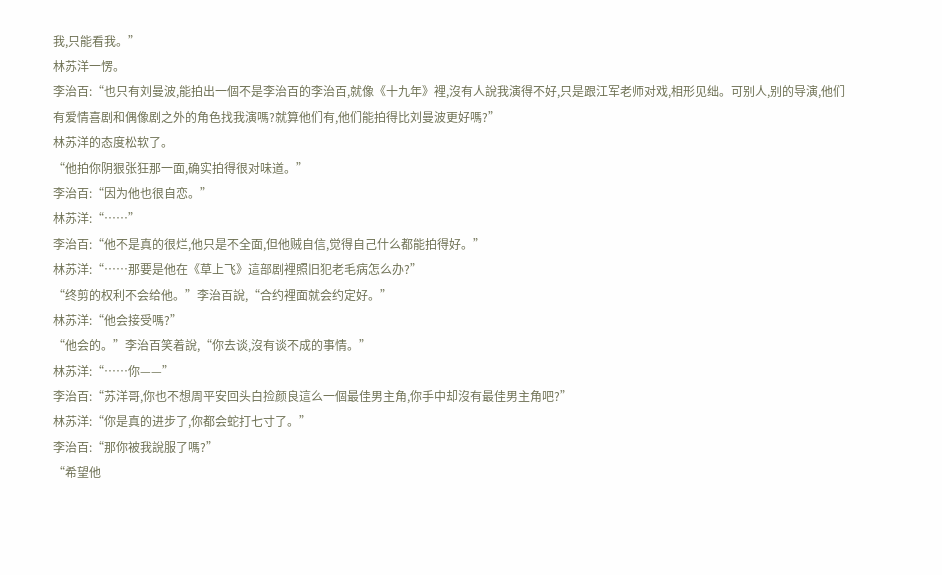我,只能看我。”
林苏洋一愣。
李治百:“也只有刘曼波,能拍出一個不是李治百的李治百,就像《十九年》裡,沒有人說我演得不好,只是跟江军老师对戏,相形见绌。可别人,别的导演,他们有爱情喜剧和偶像剧之外的角色找我演嗎?就算他们有,他们能拍得比刘曼波更好嗎?”
林苏洋的态度松软了。
“他拍你阴狠张狂那一面,确实拍得很对味道。”
李治百:“因为他也很自恋。”
林苏洋:“……”
李治百:“他不是真的很烂,他只是不全面,但他贼自信,觉得自己什么都能拍得好。”
林苏洋:“……那要是他在《草上飞》這部剧裡照旧犯老毛病怎么办?”
“终剪的权利不会给他。”李治百說,“合约裡面就会约定好。”
林苏洋:“他会接受嗎?”
“他会的。”李治百笑着說,“你去谈,沒有谈不成的事情。”
林苏洋:“……你——”
李治百:“苏洋哥,你也不想周平安回头白捡颜良這么一個最佳男主角,你手中却沒有最佳男主角吧?”
林苏洋:“你是真的进步了,你都会蛇打七寸了。”
李治百:“那你被我說服了嗎?”
“希望他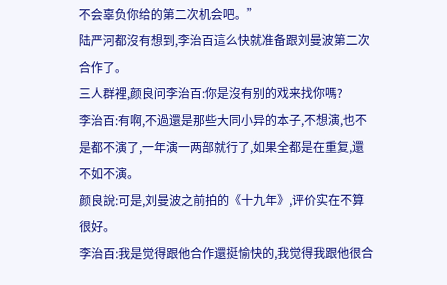不会辜负你给的第二次机会吧。”
陆严河都沒有想到,李治百這么快就准备跟刘曼波第二次合作了。
三人群裡,颜良问李治百:你是沒有别的戏来找你嗎?
李治百:有啊,不過還是那些大同小异的本子,不想演,也不是都不演了,一年演一两部就行了,如果全都是在重复,還不如不演。
颜良說:可是,刘曼波之前拍的《十九年》,评价实在不算很好。
李治百:我是觉得跟他合作還挺愉快的,我觉得我跟他很合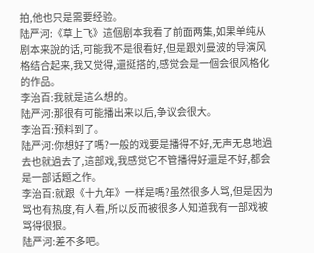拍,他也只是需要经验。
陆严河:《草上飞》這個剧本我看了前面两集,如果单纯从剧本来說的话,可能我不是很看好,但是跟刘曼波的导演风格结合起来,我又觉得,還挺搭的,感觉会是一個会很风格化的作品。
李治百:我就是這么想的。
陆严河:那很有可能播出来以后,争议会很大。
李治百:预料到了。
陆严河:你想好了嗎?一般的戏要是播得不好,无声无息地過去也就過去了,這部戏,我感觉它不管播得好還是不好,都会是一部话题之作。
李治百:就跟《十九年》一样是嗎?虽然很多人骂,但是因为骂也有热度,有人看,所以反而被很多人知道我有一部戏被骂得很狠。
陆严河:差不多吧。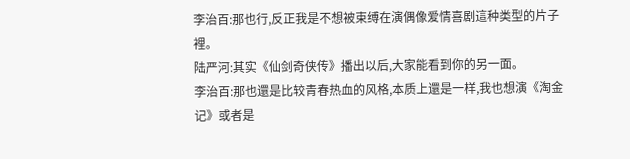李治百:那也行,反正我是不想被束缚在演偶像爱情喜剧這种类型的片子裡。
陆严河:其实《仙剑奇侠传》播出以后,大家能看到你的另一面。
李治百:那也還是比较青春热血的风格,本质上還是一样,我也想演《淘金记》或者是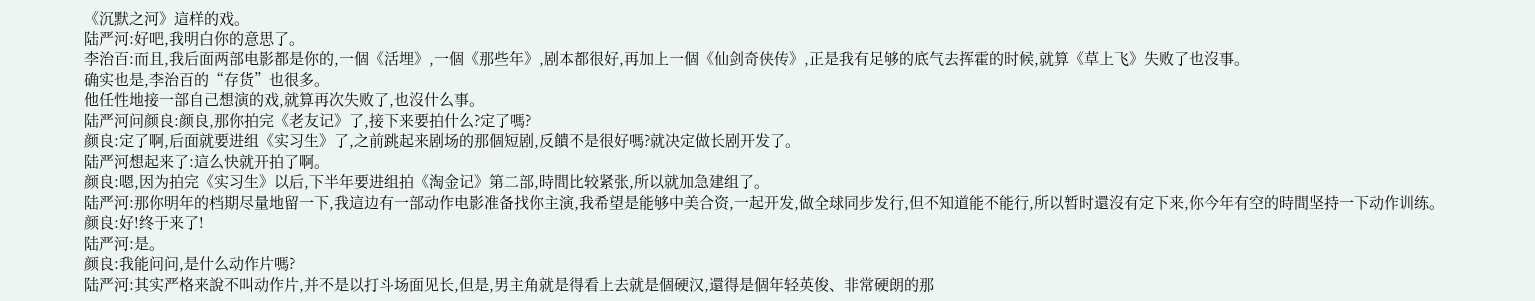《沉默之河》這样的戏。
陆严河:好吧,我明白你的意思了。
李治百:而且,我后面两部电影都是你的,一個《活埋》,一個《那些年》,剧本都很好,再加上一個《仙剑奇侠传》,正是我有足够的底气去挥霍的时候,就算《草上飞》失败了也沒事。
确实也是,李治百的“存货”也很多。
他任性地接一部自己想演的戏,就算再次失败了,也沒什么事。
陆严河问颜良:颜良,那你拍完《老友记》了,接下来要拍什么?定了嗎?
颜良:定了啊,后面就要进组《实习生》了,之前跳起来剧场的那個短剧,反饋不是很好嗎?就决定做长剧开发了。
陆严河想起来了:這么快就开拍了啊。
颜良:嗯,因为拍完《实习生》以后,下半年要进组拍《淘金记》第二部,時間比较紧张,所以就加急建组了。
陆严河:那你明年的档期尽量地留一下,我這边有一部动作电影准备找你主演,我希望是能够中美合资,一起开发,做全球同步发行,但不知道能不能行,所以暂时還沒有定下来,你今年有空的時間坚持一下动作训练。
颜良:好!终于来了!
陆严河:是。
颜良:我能问问,是什么动作片嗎?
陆严河:其实严格来說不叫动作片,并不是以打斗场面见长,但是,男主角就是得看上去就是個硬汉,還得是個年轻英俊、非常硬朗的那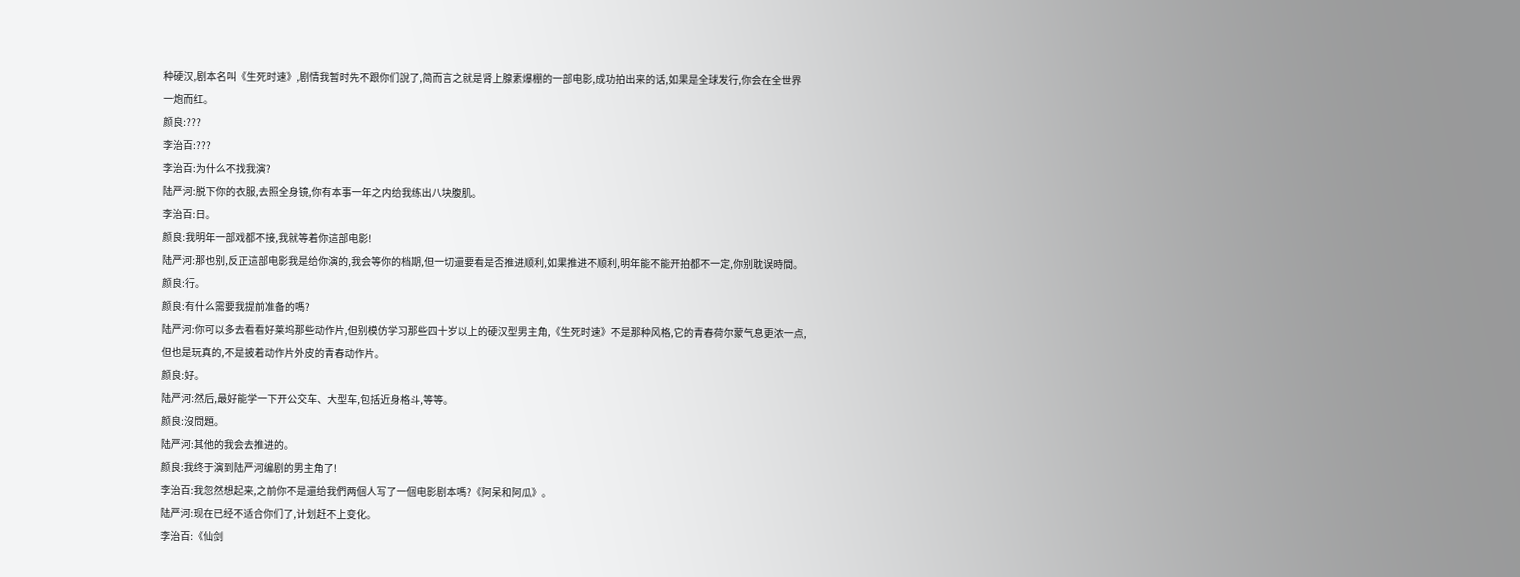种硬汉,剧本名叫《生死时速》,剧情我暂时先不跟你们說了,简而言之就是肾上腺素爆棚的一部电影,成功拍出来的话,如果是全球发行,你会在全世界一炮而红。
颜良:???
李治百:???
李治百:为什么不找我演?
陆严河:脱下你的衣服,去照全身镜,你有本事一年之内给我练出八块腹肌。
李治百:日。
颜良:我明年一部戏都不接,我就等着你這部电影!
陆严河:那也别,反正這部电影我是给你演的,我会等你的档期,但一切還要看是否推进顺利,如果推进不顺利,明年能不能开拍都不一定,你别耽误時間。
颜良:行。
颜良:有什么需要我提前准备的嗎?
陆严河:你可以多去看看好莱坞那些动作片,但别模仿学习那些四十岁以上的硬汉型男主角,《生死时速》不是那种风格,它的青春荷尔蒙气息更浓一点,但也是玩真的,不是披着动作片外皮的青春动作片。
颜良:好。
陆严河:然后,最好能学一下开公交车、大型车,包括近身格斗,等等。
颜良:沒問題。
陆严河:其他的我会去推进的。
颜良:我终于演到陆严河编剧的男主角了!
李治百:我忽然想起来,之前你不是還给我們两個人写了一個电影剧本嗎?《阿呆和阿瓜》。
陆严河:现在已经不适合你们了,计划赶不上变化。
李治百:《仙剑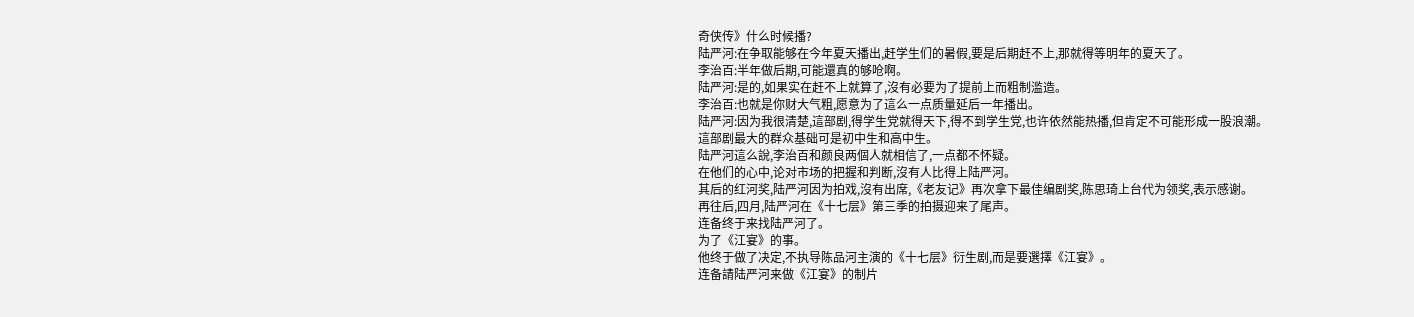奇侠传》什么时候播?
陆严河:在争取能够在今年夏天播出,赶学生们的暑假,要是后期赶不上,那就得等明年的夏天了。
李治百:半年做后期,可能還真的够呛啊。
陆严河:是的,如果实在赶不上就算了,沒有必要为了提前上而粗制滥造。
李治百:也就是你财大气粗,愿意为了這么一点质量延后一年播出。
陆严河:因为我很清楚,這部剧,得学生党就得天下,得不到学生党,也许依然能热播,但肯定不可能形成一股浪潮。
這部剧最大的群众基础可是初中生和高中生。
陆严河這么說,李治百和颜良两個人就相信了,一点都不怀疑。
在他们的心中,论对市场的把握和判断,沒有人比得上陆严河。
其后的红河奖,陆严河因为拍戏,沒有出席,《老友记》再次拿下最佳编剧奖,陈思琦上台代为领奖,表示感谢。
再往后,四月,陆严河在《十七层》第三季的拍摄迎来了尾声。
连备终于来找陆严河了。
为了《江宴》的事。
他终于做了决定,不执导陈品河主演的《十七层》衍生剧,而是要選擇《江宴》。
连备請陆严河来做《江宴》的制片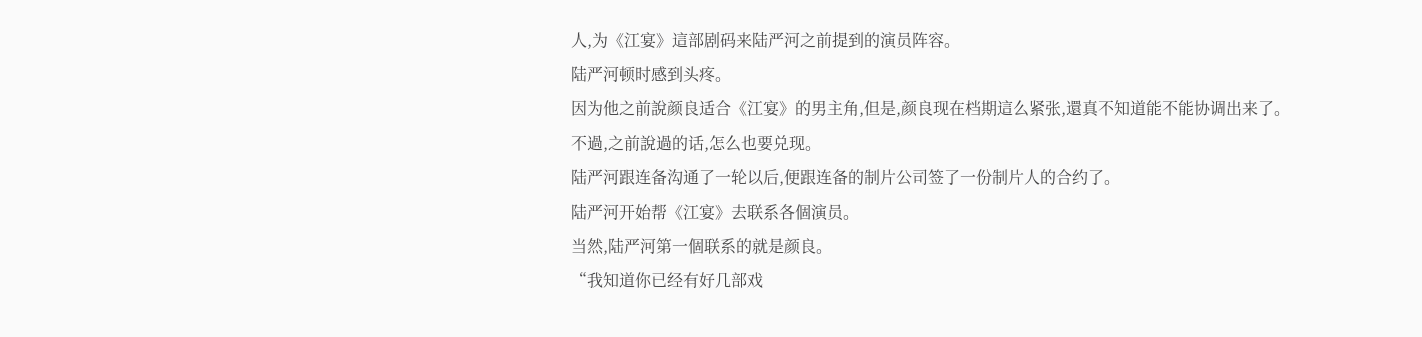人,为《江宴》這部剧码来陆严河之前提到的演员阵容。
陆严河顿时感到头疼。
因为他之前說颜良适合《江宴》的男主角,但是,颜良现在档期這么紧张,還真不知道能不能协调出来了。
不過,之前說過的话,怎么也要兑现。
陆严河跟连备沟通了一轮以后,便跟连备的制片公司签了一份制片人的合约了。
陆严河开始帮《江宴》去联系各個演员。
当然,陆严河第一個联系的就是颜良。
“我知道你已经有好几部戏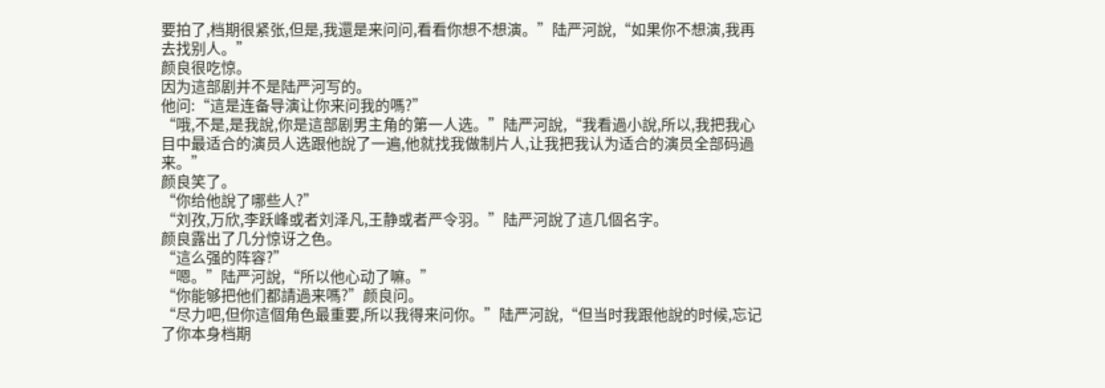要拍了,档期很紧张,但是,我還是来问问,看看你想不想演。”陆严河說,“如果你不想演,我再去找别人。”
颜良很吃惊。
因为這部剧并不是陆严河写的。
他问:“這是连备导演让你来问我的嗎?”
“哦,不是,是我說,你是這部剧男主角的第一人选。”陆严河說,“我看過小說,所以,我把我心目中最适合的演员人选跟他說了一遍,他就找我做制片人,让我把我认为适合的演员全部码過来。”
颜良笑了。
“你给他說了哪些人?”
“刘孜,万欣,李跃峰或者刘泽凡,王静或者严令羽。”陆严河說了這几個名字。
颜良露出了几分惊讶之色。
“這么强的阵容?”
“嗯。”陆严河說,“所以他心动了嘛。”
“你能够把他们都請過来嗎?”颜良问。
“尽力吧,但你這個角色最重要,所以我得来问你。”陆严河說,“但当时我跟他說的时候,忘记了你本身档期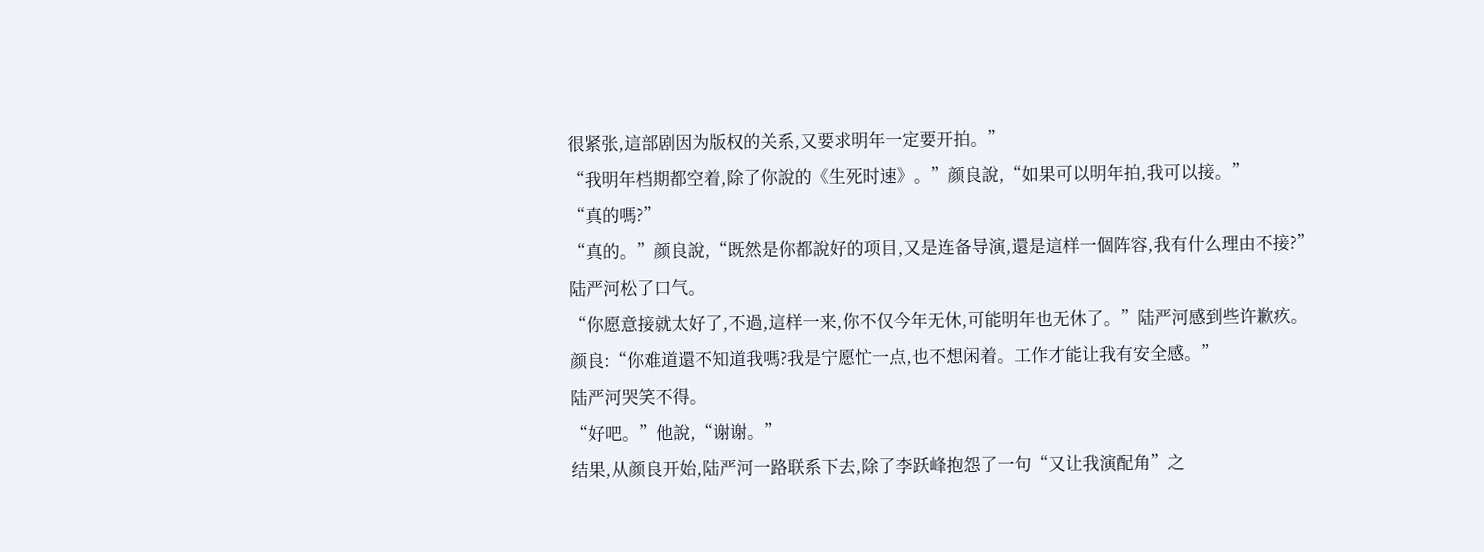很紧张,這部剧因为版权的关系,又要求明年一定要开拍。”
“我明年档期都空着,除了你說的《生死时速》。”颜良說,“如果可以明年拍,我可以接。”
“真的嗎?”
“真的。”颜良說,“既然是你都說好的项目,又是连备导演,還是這样一個阵容,我有什么理由不接?”
陆严河松了口气。
“你愿意接就太好了,不過,這样一来,你不仅今年无休,可能明年也无休了。”陆严河感到些许歉疚。
颜良:“你难道還不知道我嗎?我是宁愿忙一点,也不想闲着。工作才能让我有安全感。”
陆严河哭笑不得。
“好吧。”他說,“谢谢。”
结果,从颜良开始,陆严河一路联系下去,除了李跃峰抱怨了一句“又让我演配角”之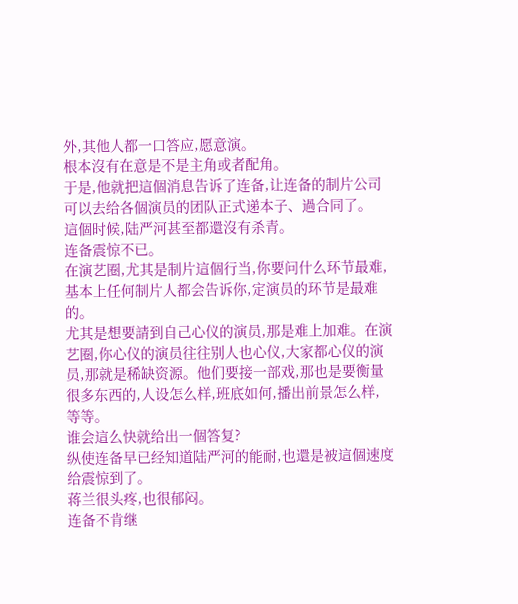外,其他人都一口答应,愿意演。
根本沒有在意是不是主角或者配角。
于是,他就把這個消息告诉了连备,让连备的制片公司可以去给各個演员的团队正式递本子、過合同了。
這個时候,陆严河甚至都還沒有杀青。
连备震惊不已。
在演艺圈,尤其是制片這個行当,你要问什么环节最难,基本上任何制片人都会告诉你,定演员的环节是最难的。
尤其是想要請到自己心仪的演员,那是难上加难。在演艺圈,你心仪的演员往往别人也心仪,大家都心仪的演员,那就是稀缺资源。他们要接一部戏,那也是要衡量很多东西的,人设怎么样,班底如何,播出前景怎么样,等等。
谁会這么快就给出一個答复?
纵使连备早已经知道陆严河的能耐,也還是被這個速度给震惊到了。
蒋兰很头疼,也很郁闷。
连备不肯继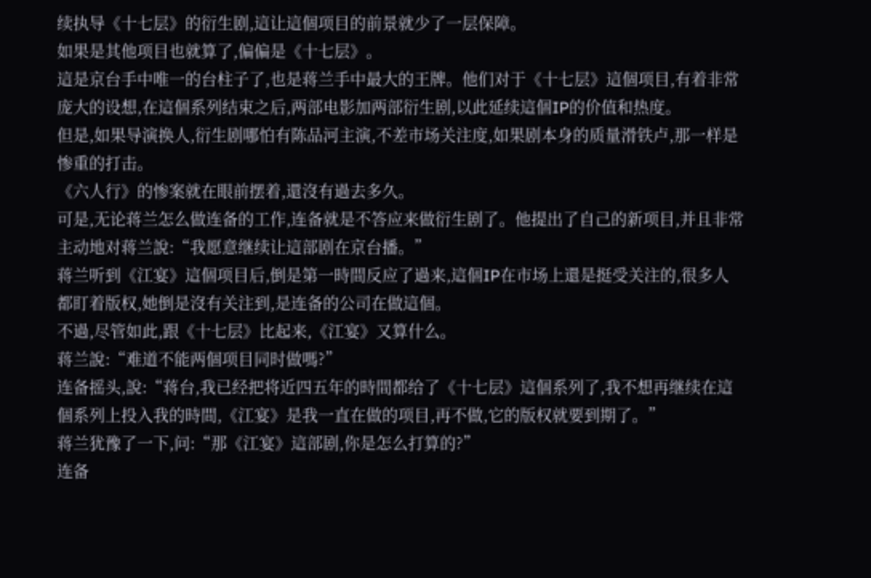续执导《十七层》的衍生剧,這让這個项目的前景就少了一层保障。
如果是其他项目也就算了,偏偏是《十七层》。
這是京台手中唯一的台柱子了,也是蒋兰手中最大的王牌。他们对于《十七层》這個项目,有着非常庞大的设想,在這個系列结束之后,两部电影加两部衍生剧,以此延续這個IP的价值和热度。
但是,如果导演换人,衍生剧哪怕有陈品河主演,不差市场关注度,如果剧本身的质量滑铁卢,那一样是惨重的打击。
《六人行》的惨案就在眼前摆着,還沒有過去多久。
可是,无论蒋兰怎么做连备的工作,连备就是不答应来做衍生剧了。他提出了自己的新项目,并且非常主动地对蒋兰說:“我愿意继续让這部剧在京台播。”
蒋兰听到《江宴》這個项目后,倒是第一時間反应了過来,這個IP在市场上還是挺受关注的,很多人都盯着版权,她倒是沒有关注到,是连备的公司在做這個。
不過,尽管如此,跟《十七层》比起来,《江宴》又算什么。
蒋兰說:“难道不能两個项目同时做嗎?”
连备摇头,說:“蒋台,我已经把将近四五年的時間都给了《十七层》這個系列了,我不想再继续在這個系列上投入我的時間,《江宴》是我一直在做的项目,再不做,它的版权就要到期了。”
蒋兰犹豫了一下,问:“那《江宴》這部剧,你是怎么打算的?”
连备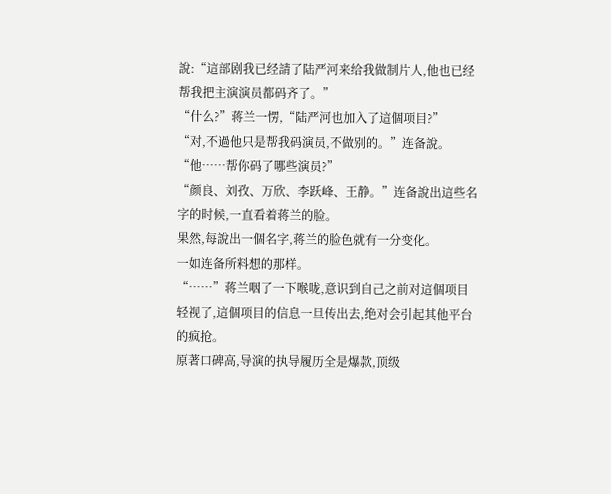說:“這部剧我已经請了陆严河来给我做制片人,他也已经帮我把主演演员都码齐了。”
“什么?”蒋兰一愣,“陆严河也加入了這個项目?”
“对,不過他只是帮我码演员,不做别的。”连备說。
“他……帮你码了哪些演员?”
“颜良、刘孜、万欣、李跃峰、王静。”连备說出這些名字的时候,一直看着蒋兰的脸。
果然,每說出一個名字,蒋兰的脸色就有一分变化。
一如连备所料想的那样。
“……”蒋兰咽了一下喉咙,意识到自己之前对這個项目轻视了,這個项目的信息一旦传出去,绝对会引起其他平台的疯抢。
原著口碑高,导演的执导履历全是爆款,顶级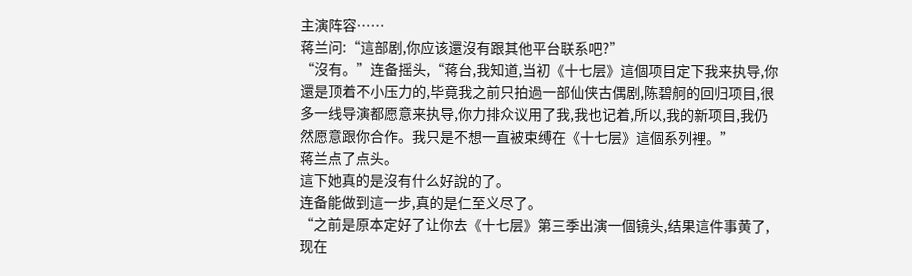主演阵容……
蒋兰问:“這部剧,你应该還沒有跟其他平台联系吧?”
“沒有。”连备摇头,“蒋台,我知道,当初《十七层》這個项目定下我来执导,你還是顶着不小压力的,毕竟我之前只拍過一部仙侠古偶剧,陈碧舸的回归项目,很多一线导演都愿意来执导,你力排众议用了我,我也记着,所以,我的新项目,我仍然愿意跟你合作。我只是不想一直被束缚在《十七层》這個系列裡。”
蒋兰点了点头。
這下她真的是沒有什么好說的了。
连备能做到這一步,真的是仁至义尽了。
“之前是原本定好了让你去《十七层》第三季出演一個镜头,结果這件事黄了,现在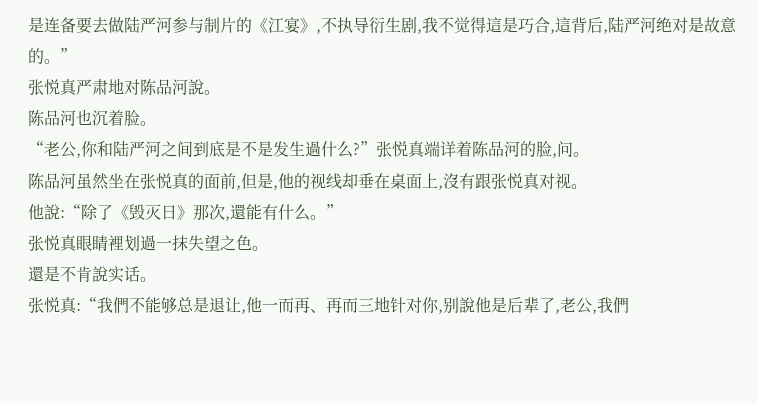是连备要去做陆严河参与制片的《江宴》,不执导衍生剧,我不觉得這是巧合,這背后,陆严河绝对是故意的。”
张悦真严肃地对陈品河說。
陈品河也沉着脸。
“老公,你和陆严河之间到底是不是发生過什么?”张悦真端详着陈品河的脸,问。
陈品河虽然坐在张悦真的面前,但是,他的视线却垂在桌面上,沒有跟张悦真对视。
他說:“除了《毁灭日》那次,還能有什么。”
张悦真眼睛裡划過一抹失望之色。
還是不肯說实话。
张悦真:“我們不能够总是退让,他一而再、再而三地针对你,别說他是后辈了,老公,我們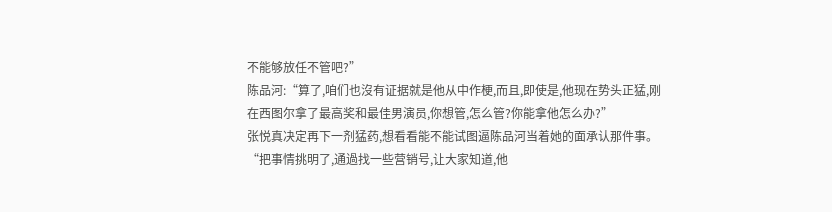不能够放任不管吧?”
陈品河:“算了,咱们也沒有证据就是他从中作梗,而且,即使是,他现在势头正猛,刚在西图尔拿了最高奖和最佳男演员,你想管,怎么管?你能拿他怎么办?”
张悦真决定再下一剂猛药,想看看能不能试图逼陈品河当着她的面承认那件事。
“把事情挑明了,通過找一些营销号,让大家知道,他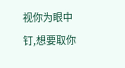视你为眼中钉,想要取你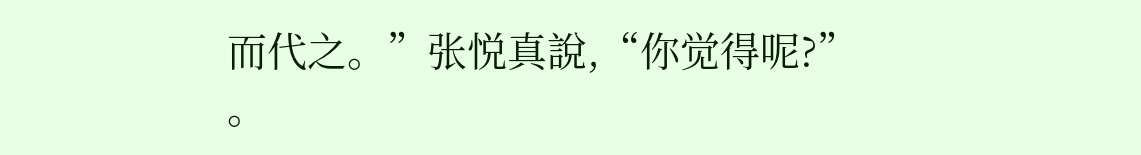而代之。”张悦真說,“你觉得呢?”
。